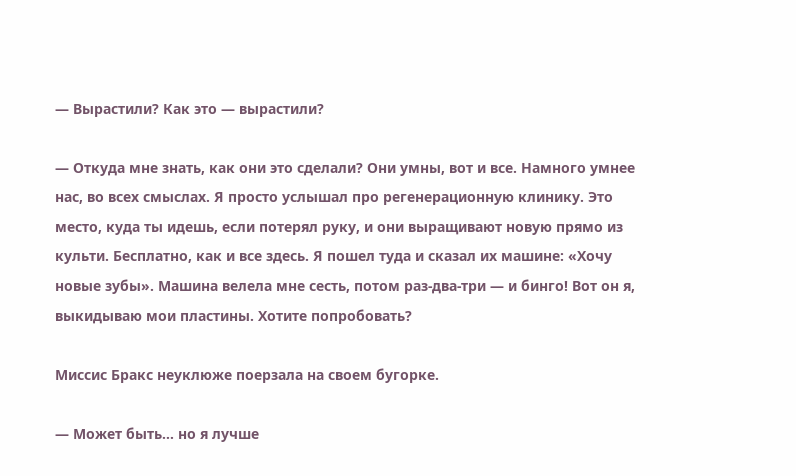— Вырастили? Как это — вырастили?

— Откуда мне знать, как они это сделали? Они умны, вот и все. Намного умнее нас, во всех смыслах. Я просто услышал про регенерационную клинику. Это место, куда ты идешь, если потерял руку, и они выращивают новую прямо из культи. Бесплатно, как и все здесь. Я пошел туда и сказал их машине: «Хочу новые зубы». Машина велела мне сесть, потом раз-два-три — и бинго! Вот он я, выкидываю мои пластины. Хотите попробовать?

Миссис Бракс неуклюже поерзала на своем бугорке.

— Может быть… но я лучше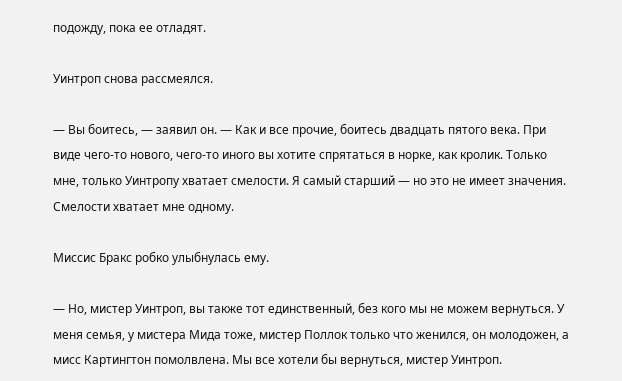подожду, пока ее отладят.

Уинтроп снова рассмеялся.

— Вы боитесь, — заявил он. — Как и все прочие, боитесь двадцать пятого века. При виде чего-то нового, чего-то иного вы хотите спрятаться в норке, как кролик. Только мне, только Уинтропу хватает смелости. Я самый старший — но это не имеет значения. Смелости хватает мне одному.

Миссис Бракс робко улыбнулась ему.

— Но, мистер Уинтроп, вы также тот единственный, без кого мы не можем вернуться. У меня семья, у мистера Мида тоже, мистер Поллок только что женился, он молодожен, а мисс Картингтон помолвлена. Мы все хотели бы вернуться, мистер Уинтроп.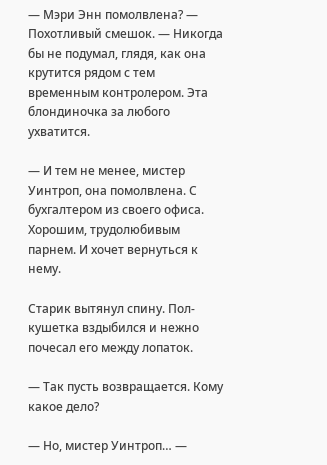— Мэри Энн помолвлена? — Похотливый смешок. — Никогда бы не подумал, глядя, как она крутится рядом с тем временным контролером. Эта блондиночка за любого ухватится.

— И тем не менее, мистер Уинтроп, она помолвлена. С бухгалтером из своего офиса. Хорошим, трудолюбивым парнем. И хочет вернуться к нему.

Старик вытянул спину. Пол-кушетка вздыбился и нежно почесал его между лопаток.

— Так пусть возвращается. Кому какое дело?

— Но, мистер Уинтроп… —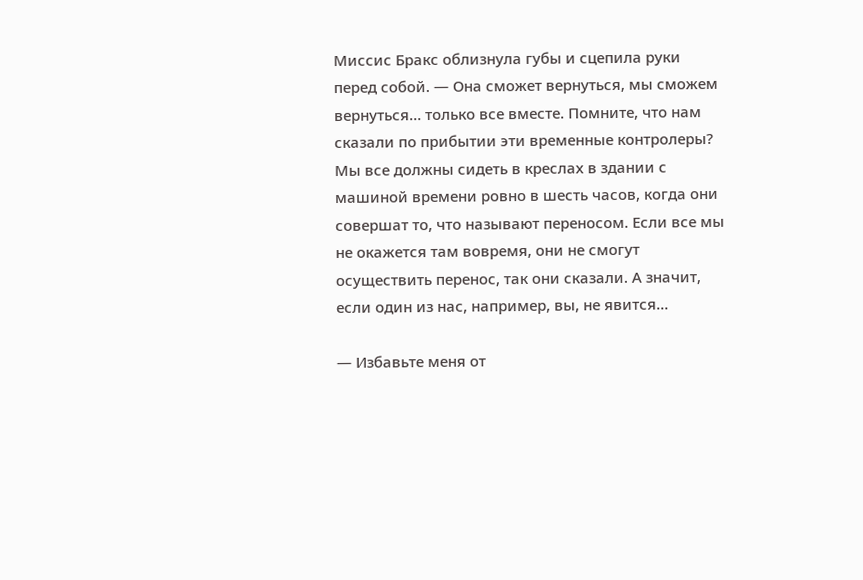Миссис Бракс облизнула губы и сцепила руки перед собой. — Она сможет вернуться, мы сможем вернуться… только все вместе. Помните, что нам сказали по прибытии эти временные контролеры? Мы все должны сидеть в креслах в здании с машиной времени ровно в шесть часов, когда они совершат то, что называют переносом. Если все мы не окажется там вовремя, они не смогут осуществить перенос, так они сказали. А значит, если один из нас, например, вы, не явится…

— Избавьте меня от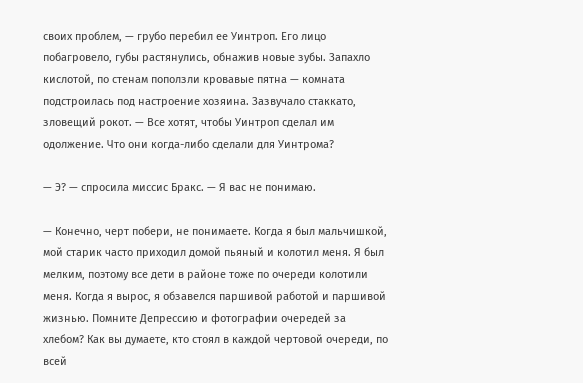своих проблем, — грубо перебил ее Уинтроп. Его лицо побагровело, губы растянулись, обнажив новые зубы. Запахло кислотой, по стенам поползли кровавые пятна — комната подстроилась под настроение хозяина. Зазвучало стаккато, зловещий рокот. — Все хотят, чтобы Уинтроп сделал им одолжение. Что они когда-либо сделали для Уинтрома?

— Э? — спросила миссис Бракс. — Я вас не понимаю.

— Конечно, черт побери, не понимаете. Когда я был мальчишкой, мой старик часто приходил домой пьяный и колотил меня. Я был мелким, поэтому все дети в районе тоже по очереди колотили меня. Когда я вырос, я обзавелся паршивой работой и паршивой жизнью. Помните Депрессию и фотографии очередей за хлебом? Как вы думаете, кто стоял в каждой чертовой очереди, по всей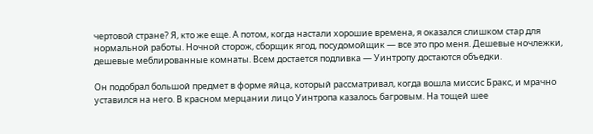чертовой стране? Я, кто же еще. А потом, когда настали хорошие времена, я оказался слишком стар для нормальной работы. Ночной сторож, сборщик ягод, посудомойщик — все это про меня. Дешевые ночлежки, дешевые меблированные комнаты. Всем достается подливка — Уинтропу достаются объедки.

Он подобрал большой предмет в форме яйца, который рассматривал, когда вошла миссис Бракс, и мрачно уставился на него. В красном мерцании лицо Уинтропа казалось багровым. На тощей шее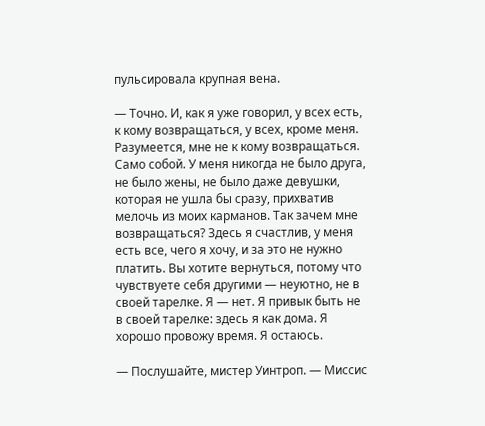пульсировала крупная вена.

— Точно. И, как я уже говорил, у всех есть, к кому возвращаться, у всех, кроме меня. Разумеется, мне не к кому возвращаться. Само собой. У меня никогда не было друга, не было жены, не было даже девушки, которая не ушла бы сразу, прихватив мелочь из моих карманов. Так зачем мне возвращаться? Здесь я счастлив, у меня есть все, чего я хочу, и за это не нужно платить. Вы хотите вернуться, потому что чувствуете себя другими — неуютно, не в своей тарелке. Я — нет. Я привык быть не в своей тарелке: здесь я как дома. Я хорошо провожу время. Я остаюсь.

— Послушайте, мистер Уинтроп. — Миссис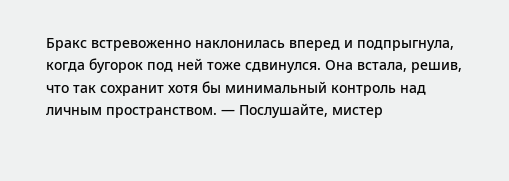Бракс встревоженно наклонилась вперед и подпрыгнула, когда бугорок под ней тоже сдвинулся. Она встала, решив, что так сохранит хотя бы минимальный контроль над личным пространством. — Послушайте, мистер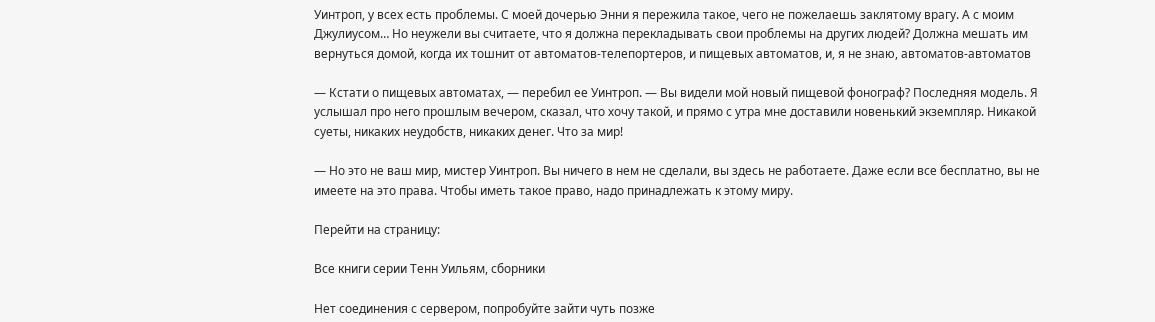Уинтроп, у всех есть проблемы. С моей дочерью Энни я пережила такое, чего не пожелаешь заклятому врагу. А с моим Джулиусом… Но неужели вы считаете, что я должна перекладывать свои проблемы на других людей? Должна мешать им вернуться домой, когда их тошнит от автоматов-телепортеров, и пищевых автоматов, и, я не знаю, автоматов-автоматов

— Кстати о пищевых автоматах, — перебил ее Уинтроп. — Вы видели мой новый пищевой фонограф? Последняя модель. Я услышал про него прошлым вечером, сказал, что хочу такой, и прямо с утра мне доставили новенький экземпляр. Никакой суеты, никаких неудобств, никаких денег. Что за мир!

— Но это не ваш мир, мистер Уинтроп. Вы ничего в нем не сделали, вы здесь не работаете. Даже если все бесплатно, вы не имеете на это права. Чтобы иметь такое право, надо принадлежать к этому миру.

Перейти на страницу:

Все книги серии Тенн Уильям, сборники

Нет соединения с сервером, попробуйте зайти чуть позже